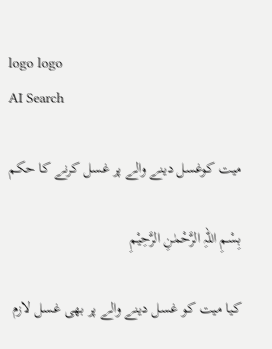logo logo
AI Search

میت کوغسل دینے والے پر غسل کرنے کا حکم

بِسْمِ اللہِ الرَّحْمٰنِ الرَّحِيْمِ

کیا میت کو غسل دینے والے پر بھی غسل لازم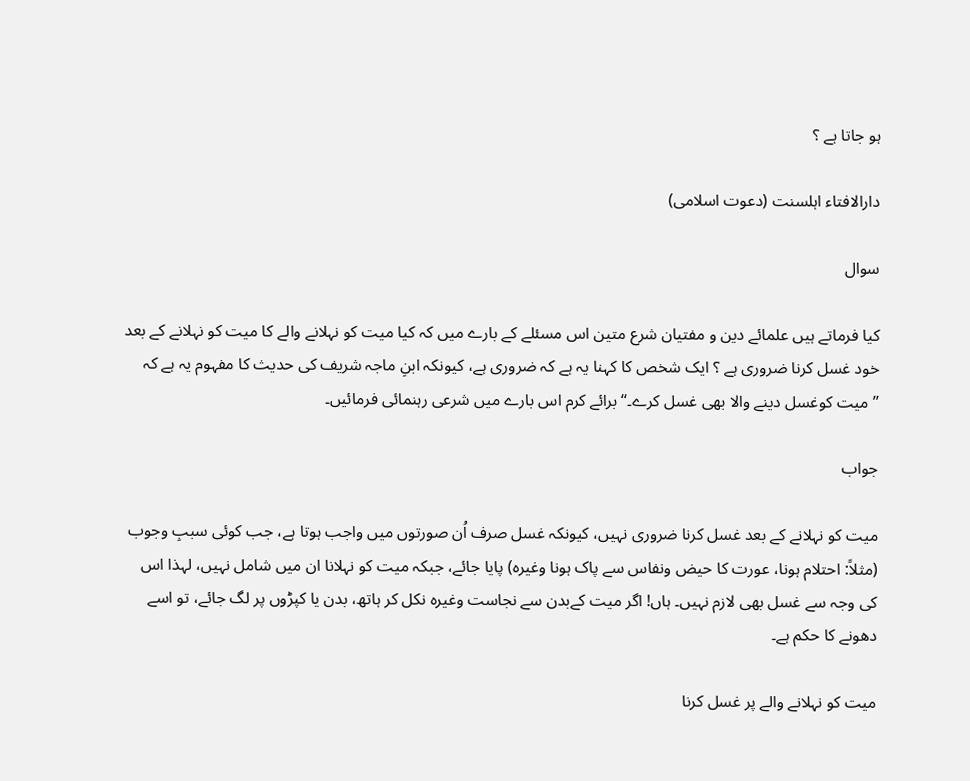ہو جاتا ہے ؟

دارالافتاء اہلسنت (دعوت اسلامی)

سوال

کیا فرماتے ہیں علمائے دین و مفتیان شرع متین اس مسئلے کے بارے میں کہ کیا میت کو نہلانے والے کا میت کو نہلانے کے بعد خود غسل کرنا ضروری ہے ؟ ایک شخص کا کہنا یہ ہے کہ ضروری ہے، کیونکہ ابنِ ماجہ شریف کی حدیث کا مفہوم یہ ہے کہ ’’میت کوغسل دینے والا بھی غسل کرے۔‘‘ برائے کرم اس بارے میں شرعی رہنمائی فرمائیں۔

جواب

میت کو نہلانے کے بعد غسل کرنا ضروری نہیں، کیونکہ غسل صرف اُن صورتوں میں واجب ہوتا ہے، جب کوئی سببِ وجوب (مثلاً: احتلام ہونا، عورت کا حیض ونفاس سے پاک ہونا وغیرہ) پایا جائے، جبکہ میت کو نہلانا ان میں شامل نہیں، لہذا اس کی وجہ سے غسل بھی لازم نہیں۔ ہاں! اگر میت کےبدن سے نجاست وغیرہ نکل کر ہاتھ، بدن یا کپڑوں پر لگ جائے، تو اسے دھونے کا حکم ہے۔

میت کو نہلانے والے پر غسل کرنا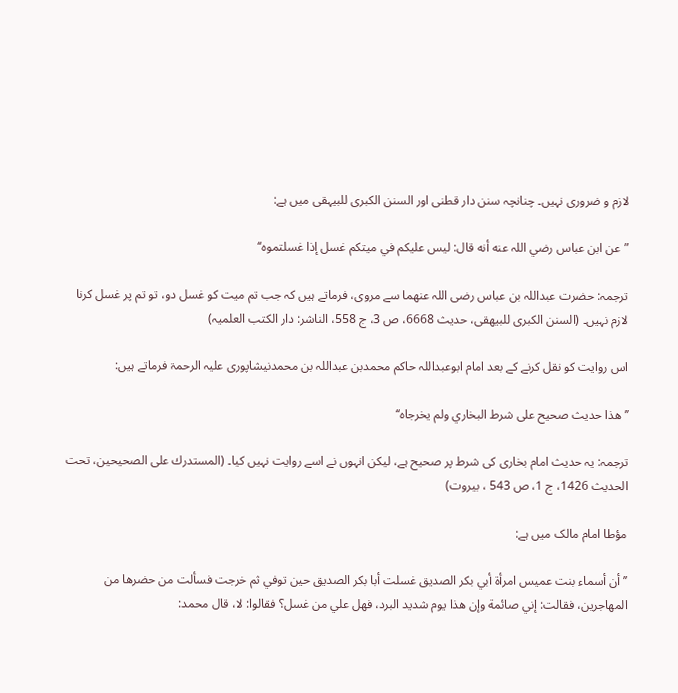لازم و ضروری نہیں۔ چنانچہ سنن دار قطنی اور السنن الکبری للبیہقی میں ہے:

”عن ابن عباس رضي اللہ عنه أنه قال: ليس عليكم ‌في ‌ميتكم ‌غسل إذا غسلتموه‘‘

ترجمہ: حضرت عبداللہ بن عباس رضی اللہ عنھما سے مروی، فرماتے ہیں کہ جب تم میت کو غسل دو، تو تم پر غسل کرنا لازم نہیں۔ (السنن الکبری للبیھقی، حدیث 6668، ص 3، ج 558، الناشر: دار الكتب العلميہ)

اس روایت کو نقل کرنے کے بعد امام ابوعبداللہ حاکم محمدبن عبداللہ بن محمدنیشاپوری علیہ الرحمۃ فرماتے ہیں:

’’هذا حديث صحيح على شرط البخاري ولم يخرجاه‘‘

ترجمہ: یہ حدیث امام بخاری کی شرط پر صحیح ہے، لیکن انہوں نے اسے روایت نہیں کیا۔ (المستدرك على الصحيحين، تحت الحدیث 1426، ج 1، ص 543 ، بيروت)

مؤطا امام مالک میں ہے:

’’أن أسماء بنت عميس امرأة أبي بكر الصديق غسلت أبا بكر الصديق حين توفي ثم خرجت فسألت من حضرها من المهاجرين، فقالت: إني صائمة وإن هذا يوم شديد البرد، فهل علي من غسل؟ فقالوا: لا، قال محمد: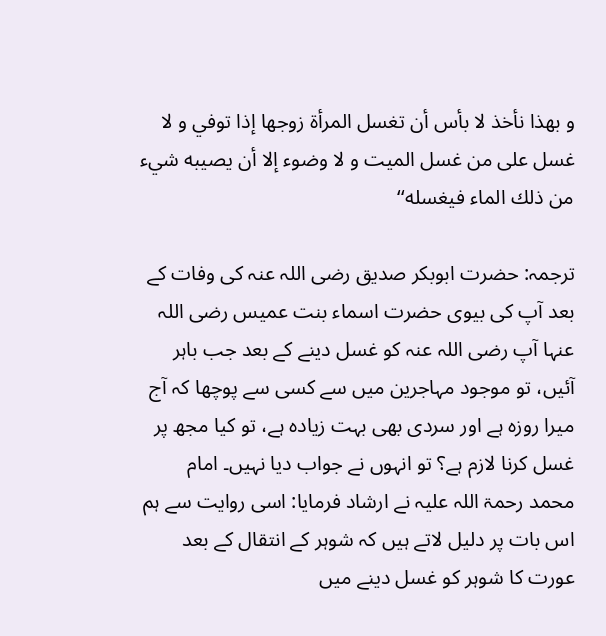و بهذا نأخذ لا بأس أن تغسل المرأة زوجها إذا توفي و لا غسل على من غسل الميت و لا وضوء إلا أن يصيبه شيء من ذلك الماء فيغسله‘‘

ترجمہ: حضرت ابوبکر صدیق رضی اللہ عنہ کی وفات کے بعد آپ کی بیوی حضرت اسماء بنت عمیس رضی اللہ عنہا آپ رضی اللہ عنہ کو غسل دینے کے بعد جب باہر آئیں، تو موجود مہاجرین میں سے کسی سے پوچھا کہ آج میرا روزہ ہے اور سردی بھی بہت زیادہ ہے، تو کیا مجھ پر غسل کرنا لازم ہے؟ تو انہوں نے جواب دیا نہیں۔ امام محمد رحمۃ اللہ علیہ نے ارشاد فرمایا: اسی روایت سے ہم اس بات پر دلیل لاتے ہیں کہ شوہر کے انتقال کے بعد عورت کا شوہر کو غسل دینے میں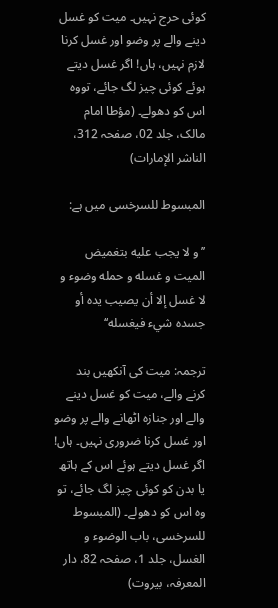کوئی حرج نہیں۔ میت کو غسل دینے والے پر وضو اور غسل کرنا لازم نہیں، ہاں! اگر غسل دیتے ہوئے کوئی چیز لگ جائے، تووہ اس کو دھولے۔ (مؤطا امام مالک، جلد 02، صفحہ 312، الناشر الإمارات)

المبسوط للسرخسی میں ہے:

’’و لا يجب عليه بتغميض الميت و غسله و حمله وضوء و لا غسل إلا أن يصيب يده أو جسده شيء فيغسله‘‘

ترجمہ: میت کی آنکھیں بند کرنے والے، میت کو غسل دینے والے اور جنازہ اٹھانے والے پر وضو اور غسل کرنا ضروری نہیں۔ ہاں! اگر غسل دیتے ہوئے اس کے ہاتھ یا بدن کو کوئی چیز لگ جائے، تو وہ اس کو دھولے۔ (المبسوط للسرخسی، باب الوضوء و الغسل، جلد 1، صفحہ 82، دار المعرفہ، بیروت)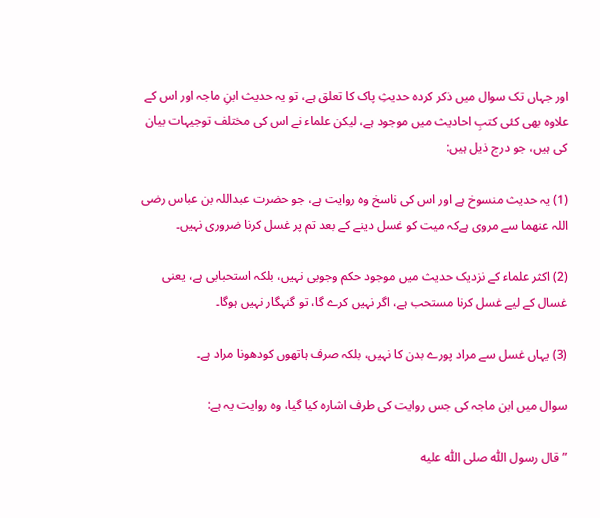اور جہاں تک سوال میں ذکر کردہ حدیثِ پاک کا تعلق ہے، تو یہ حدیث ابنِ ماجہ اور اس کے علاوہ بھی کئی کتبِ احاديث میں موجود ہے، لیکن علماء نے اس کی مختلف توجیہات بیان کی ہیں، جو درج ذیل ہیں:

(1) یہ حدیث منسوخ ہے اور اس کی ناسخ وہ روایت ہے، جو حضرت عبداللہ بن عباس رضی اللہ عنھما سے مروی ہےکہ میت کو غسل دینے کے بعد تم پر غسل کرنا ضروری نہیں۔

(2) اکثر علماء کے نزدیک حدیث میں موجود حکم وجوبی نہیں، بلکہ استحبابی ہے، یعنی غسال کے لیے غسل کرنا مستحب ہے، اگر نہیں کرے گا، تو گنہگار نہیں ہوگا۔

(3) یہاں غسل سے مراد پورے بدن کا نہیں، بلکہ صرف ہاتھوں کودھونا مراد ہے۔

سوال میں ابن ماجہ کی جس روایت کی طرف اشارہ کیا گیا، وه روایت یہ ہے:

”قال رسول اللّٰه صلى اللّٰه عليه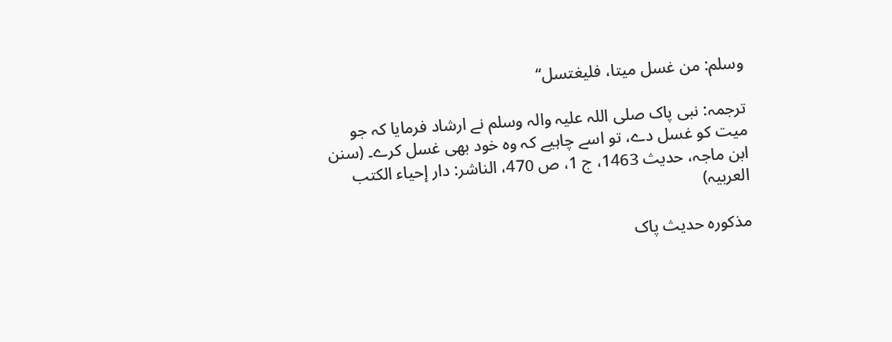وسلم: من ‌غسل ‌ميتا، فليغتسل‘‘

ترجمہ: نبی پاک صلی اللہ علیہ والہ وسلم نے ارشاد فرمایا کہ جو میت کو غسل دے، تو اسے چاہیے کہ وہ خود بھی غسل کرے۔ (سنن ابن ماجہ، حدیث 1463، ج 1، ص 470، الناشر: دار إحياء الكتب العربيہ)

مذکورہ حدیث پاک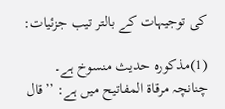کی توجیہات کے بالتر تیب جزئیات:

(1)مذکورہ حدیث منسوخ ہے۔ چنانچہ مرقاۃ المفاتیح میں ہے: ’’قال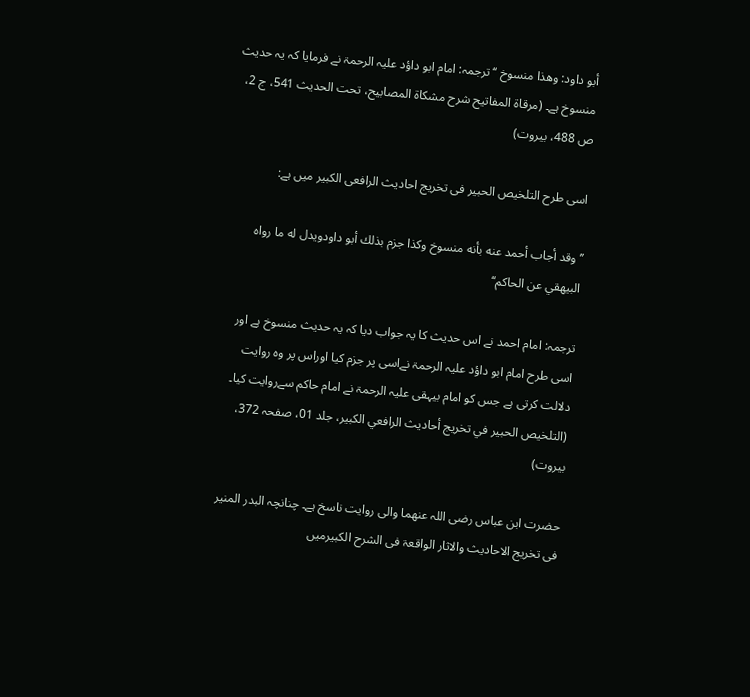أبو داود: وهذا منسوخ ‘‘ ترجمہ: امام ابو داؤد علیہ الرحمۃ نے فرمایا کہ یہ حدیث منسوخ ہے۔ (مرقاة المفاتيح شرح مشكاة المصابيح، تحت الحدیث 541، ج 2، ص 488، بيروت)

اسی طرح التلخيص الحبير فی تخريج احاديث الرافعی الكبير میں ہے:

’’وقد أجاب أحمد عنه بأنه منسوخ وكذا جزم بذلك أبو داودويدل له ما رواه البيهقي عن الحاكم‘‘

ترجمہ: امام احمد نے اس حدیث کا یہ جواب دیا کہ یہ حدیث منسوخ ہے اور اسی طرح امام ابو داؤد علیہ الرحمۃ نےاسی پر جزم کیا اوراس پر وہ روایت دلالت کرتی ہے جس کو امام بیہقی علیہ الرحمۃ نے امام حاکم سےروایت کیا۔ (التلخيص الحبير في تخريج أحاديث الرافعي الكبير، جلد 01، صفحہ 372، بیروت)

حضرت ابن عباس رضی اللہ عنھما والی روایت ناسخ ہے۔ چنانچہ البدر المنیر فی تخريج الاحاديث والاثار الواقعۃ فی الشرح الكبيرمیں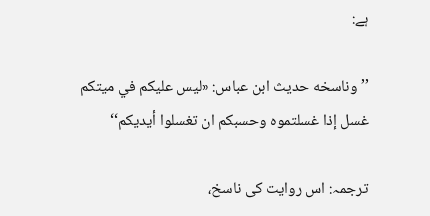ہے:

’’وناسخه حدیث ابن عباس: «لیس علیكم في ميتكم غسل إذا غسلتموه وحسبكم ان تغسلوا أيديكم‘‘

ترجمہ: اس روایت کی ناسخ،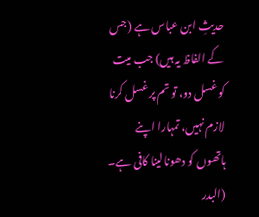حدیثِ ابن عباس ہے (جس کے الفاظ یہ ہیں) جب میت کو غسل دو، تو تم پر غسل کرنا لازم نہیں، تمہارا اپنے ہاتھوں کو دھونالینا کافی ہے۔ (البدر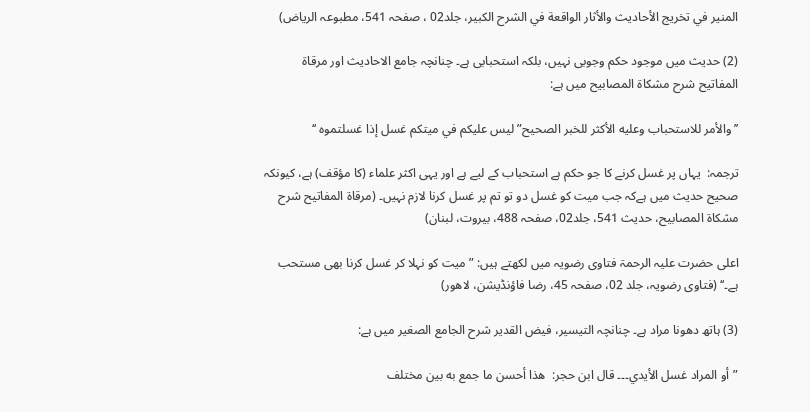المنير في تخريج الأحاديث والأثار الواقعة في الشرح الكبير، جلد02 ، صفحہ 541، مطبوعہ الرياض)

(2) حدیث میں موجود حکم وجوبی نہیں، بلکہ استحبابی ہے۔ چنانچہ جامع الاحادیث اور مرقاة المفاتيح شرح مشكاة المصابيح میں ہے:

’’والأمر للاستحباب وعليه الأكثر للخبر الصحيح” ليس عليكم في ميتكم غسل إذا غسلتموه ‘‘

ترجمہ:  یہاں پر غسل کرنے کا جو حکم ہے استحباب کے لیے ہے اور یہی اکثر علماء (کا مؤقف) ہے، کیونکہ صحیح حدیث میں ہےکہ جب میت کو غسل دو تو تم پر غسل کرنا لازم نہیں۔ (مرقاة المفاتيح شرح مشكاة المصابيح، حدیث 541، جلد02، صفحہ 488، بيروت، لبنان)

اعلی حضرت علیہ الرحمۃ فتاوی رضویہ میں لکھتے ہیں: ”میت کو نہلا کر غسل کرنا بھی مستحب ہے۔‘‘ (فتاوی رضویہ، جلد 02، صفحہ 45، رضا فاؤنڈیشن، لاھور)

(3) ہاتھ دھونا مراد ہے۔ چنانچہ التيسير، فيض القدير شرح الجامع الصغير میں ہے:

”أو المراد غسل الأيدي۔۔۔ قال ابن حجر:  هذا أحسن ما جمع به بين مختلف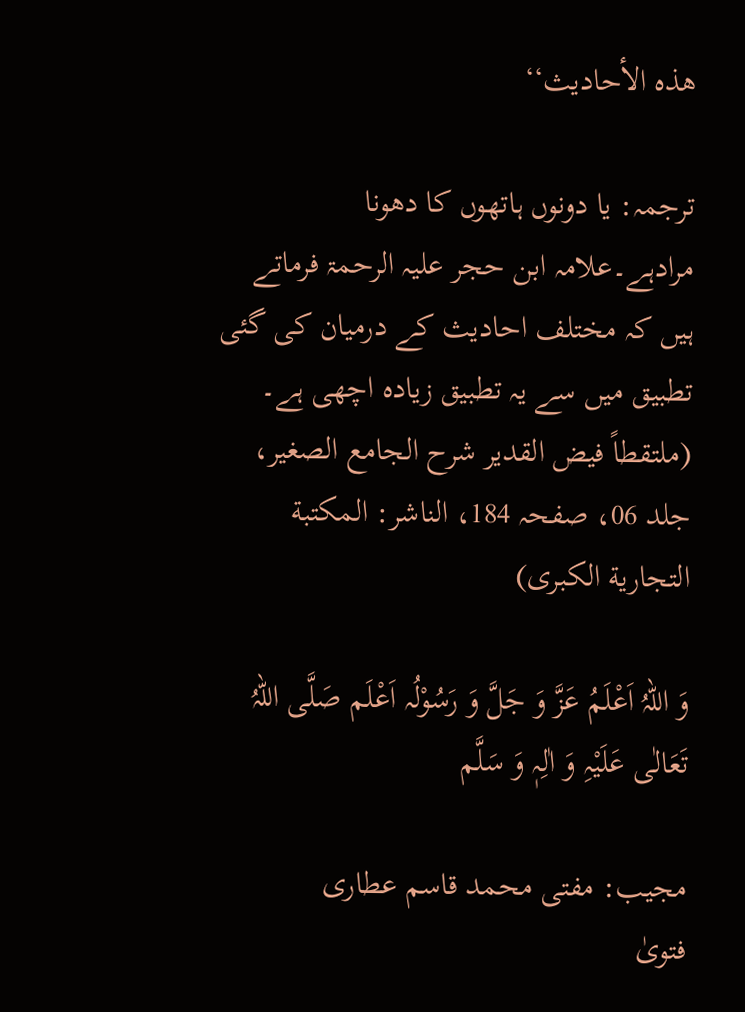هذه الأحاديث‘‘

ترجمہ: یا دونوں ہاتھوں کا دھونا مرادہے۔علامہ ابن حجر علیہ الرحمۃ فرماتے ہیں کہ مختلف احادیث کے درمیان کی گئی تطبیق میں سے یہ تطبیق زیادہ اچھی ہے۔ (ملتقطاً فيض القدير شرح الجامع الصغير، جلد 06، صفحہ 184، الناشر: المكتبة التجارية الكبرى)

وَ اللہُ اَعْلَمُ عَزَّ وَ جَلَّ وَ رَسُوْلُہ اَعْلَم صَلَّی اللہُ تَعَالٰی عَلَیْہِ وَ اٰلِہٖ وَ سَلَّم

مجیب: مفتی محمد قاسم عطاری
فتویٰ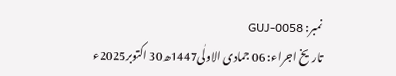نمبر: GUJ-0058
تاریخ اجراء: 06 جمادی الاولٰی1447ھ30 اکتوبر2025ء